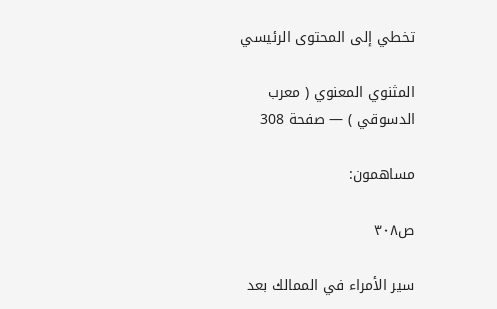تخطي إلى المحتوى الرئيسي

المثنوي المعنوي ( معرب الدسوقي ) — صفحة 308

مساهمون:

ص٣٠٨

سير الأمراء في الممالك بعد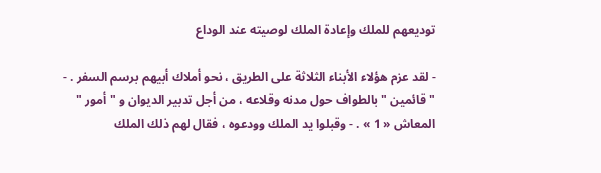توديعهم للملك وإعادة الملك لوصيته عند الوداع

- لقد عزم هؤلاء الأبناء الثلاثة على الطريق ، نحو أملاك أبيهم برسم السفر . - " قائمين " بالطواف حول مدنه وقلاعه ، من أجل تدبير الديوان و " أمور " المعاش « 1 » . - وقبلوا يد الملك وودعوه ، فقال لهم ذلك الملك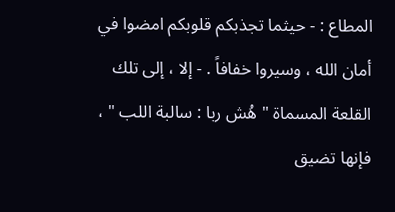المطاع : - حيثما تجذبكم قلوبكم امضوا في أمان الله ، وسيروا خفافاً . - إلا ، إلى تلك القلعة المسماة " هُش ربا : سالبة اللب " ، فإنها تضيق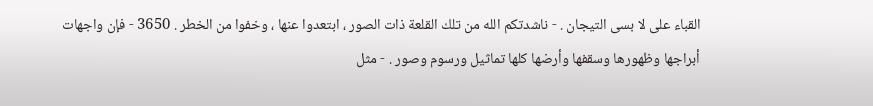القباء على لا بسى التيجان . - ناشدتكم الله من تلك القلعة ذات الصور ، ابتعدوا عنها ، وخفوا من الخطر . 3650 - فإن واجهات أبراجها وظهورها وسقفها وأرضها كلها تماثيل ورسوم وصور . - مثل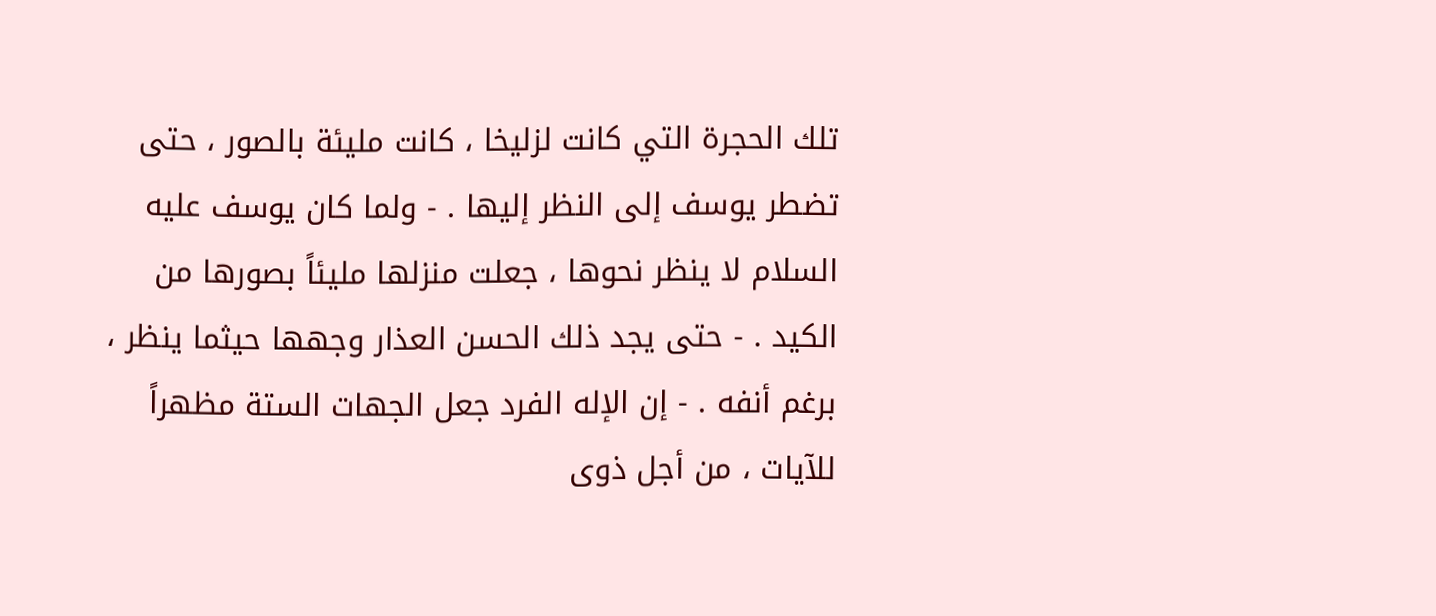تلك الحجرة التي كانت لزليخا ، كانت مليئة بالصور ، حتى تضطر يوسف إلى النظر إليها . - ولما كان يوسف عليه السلام لا ينظر نحوها ، جعلت منزلها مليئاً بصورها من الكيد . - حتى يجد ذلك الحسن العذار وجهها حيثما ينظر ، برغم أنفه . - إن الإله الفرد جعل الجهات الستة مظهراً للآيات ، من أجل ذوى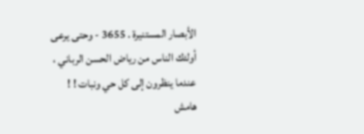الأبصار المستنيرة . 3655 - وحتى يرعى أولئك الناس من رياض الحسن الرباني ، عندما ينظرون إلى كل حي ونبات ! !
هامش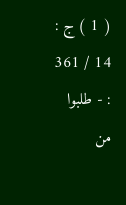( 1 ) ج : 14 / 361 : - طلبوا من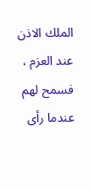الملك الاذن عند العزم ، فسمح لهم عندما رأى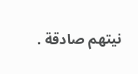نيتهم صادقة .